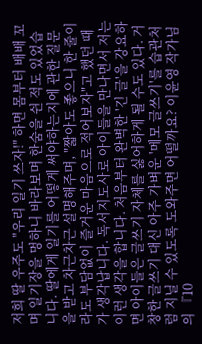저희 딸 우주도 "우리 일기 쓰자!" 하면 몸부터 배배 꼬며 일기장을 멍하니 바라보며 한숨을 쉰 적도 있었습니다. 딸에게 일기를 어떻게 써야하는지에 관한 질문을 받고 차근차근 설명해주며, "짧아도 좋으니 한 줄이라도 부담없이 즐거운 마음으로 적어보자"고 했던 때가 생각납니다. 독서지도사로 아이들을 만나면서 저는 이런 생각을 합니다. 처음부터 완벽한 '긴 글'을 강요하면 아이들은 글쓰기 자체를 싫어하게 될 수도 있다. 거창한 글쓰기 대신 아주 가벼운 '메모 글쓰기'를 습관처럼 지닐 수 있도록 도와주면 어떨까요? 이윤영 작가님의 『10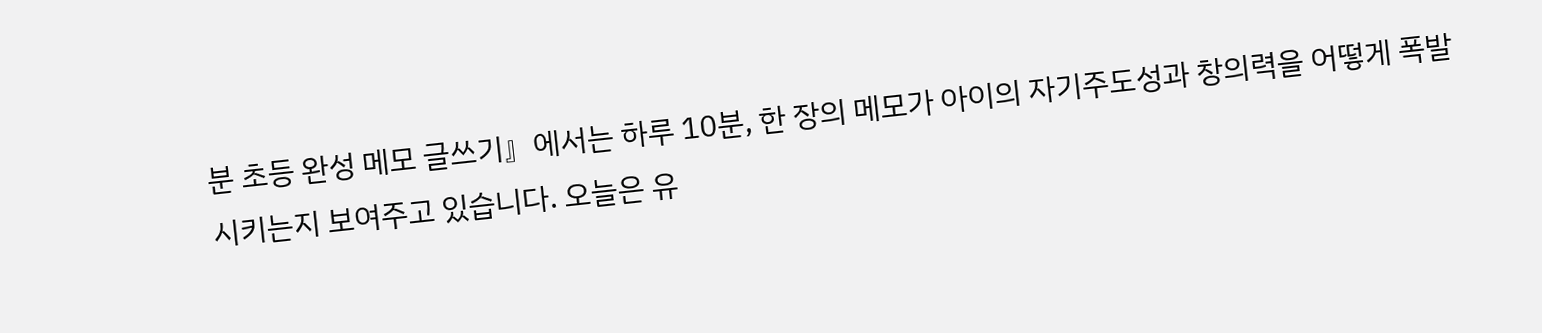분 초등 완성 메모 글쓰기』에서는 하루 10분, 한 장의 메모가 아이의 자기주도성과 창의력을 어떻게 폭발시키는지 보여주고 있습니다. 오늘은 유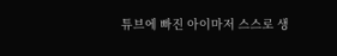튜브에 빠진 아이마저 스스로 생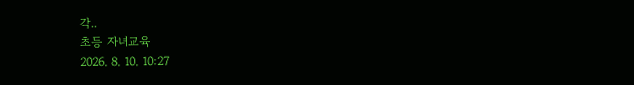각..
초등 자녀교육
2026. 8. 10. 10:27